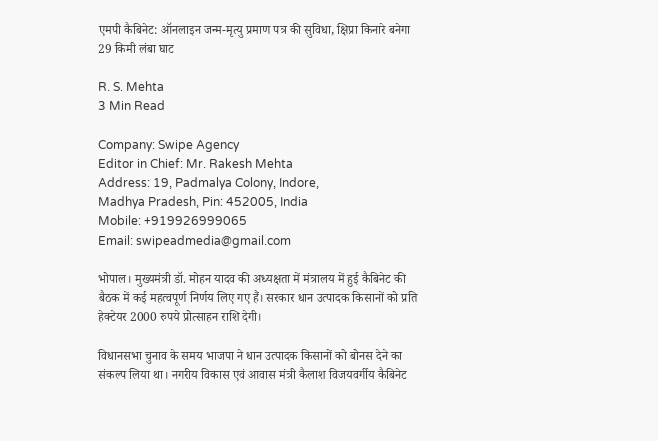एमपी कैबिनेट: ऑनलाइन जन्म-मृत्यु प्रमाण पत्र की सुविधा, क्षिप्रा किनारे बनेगा 29 किमी लंबा घाट

R. S. Mehta
3 Min Read

Company: Swipe Agency
Editor in Chief: Mr. Rakesh Mehta
Address: 19, Padmalya Colony, Indore,
Madhya Pradesh, Pin: 452005, India
Mobile: +919926999065
Email: swipeadmedia@gmail.com

भोपाल। मुख्यमंत्री डॉ. मोहन यादव की अध्यक्षता में मंत्रालय में हुई कैबिनेट की बैठक में कई महत्वपूर्ण निर्णय लिए गए हैं। सरकार धान उत्पादक किसानों को प्रति हेक्टेयर 2000 रुपये प्रोत्साहन राशि देगी।

विधानसभा चुनाव के समय भाजपा ने धान उत्पादक किसानों को बोनस देने का संकल्प लिया था। नगरीय विकास एवं आवास मंत्री कैलाश विजयवर्गीय कैबिनेट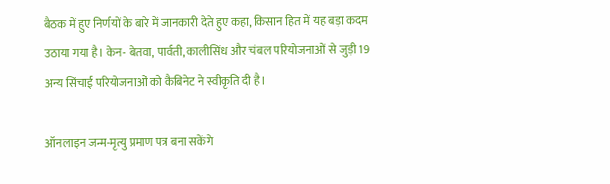बैठक में हुए निर्णयों के बारे में जानकारी देते हुए कहा, किसान हित में यह बड़ा कदम उठाया गया है। केन- बेतवा, पार्वती, कालीसिंध और चंबल परियोजनाओं से जुड़ी 19 अन्य सिंचाई परियोजनाओं को कैबिनेट ने स्वीकृति दी है।

ऑनलाइन जन्म-मृत्यु प्रमाण पत्र बना सकेंगे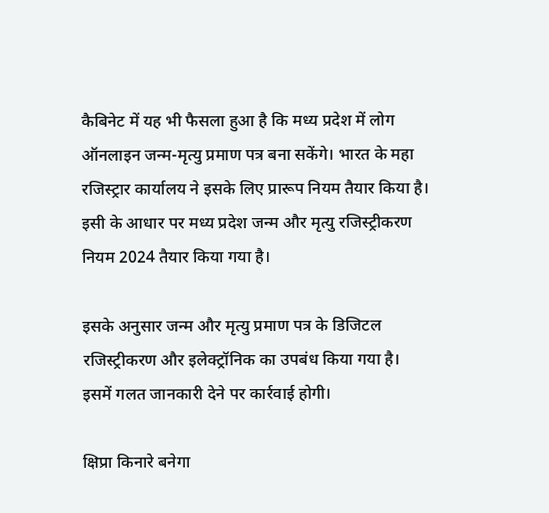कैबिनेट में यह भी फैसला हुआ है कि मध्य प्रदेश में लोग ऑनलाइन जन्म-मृत्यु प्रमाण पत्र बना सकेंगे। भारत के महा रजिस्ट्रार कार्यालय ने इसके लिए प्रारूप नियम तैयार किया है। इसी के आधार पर मध्य प्रदेश जन्म और मृत्यु रजिस्ट्रीकरण नियम 2024 तैयार किया गया है।

इसके अनुसार जन्म और मृत्यु प्रमाण पत्र के डिजिटल रजिस्ट्रीकरण और इलेक्ट्रॉनिक का उपबंध किया गया है। इसमें गलत जानकारी देने पर कार्रवाई होगी।

क्षिप्रा किनारे बनेगा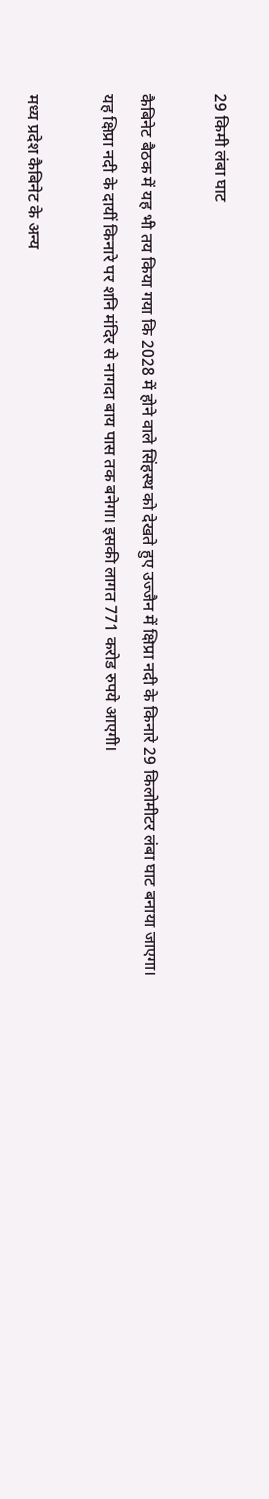29 किमी लंबा घाट

कैबिनेट बैठक में यह भी तय किया गया कि 2028 में होने वाले सिंहस्थ को देखते हुए उज्जैन में क्षिप्रा नदी के किनारे 29 किलोमीटर लंबा घाट बनाया जाएगा। यह क्षिप्रा नदी के दायीं किनारे पर शनि मंदिर से नागदा बाय पास तक बनेगा। इसकी लागत 771 करोड रुपये आएगी।

मध्य प्रदेश कैबिनेट के अन्य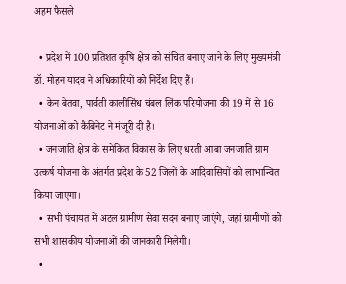अहम फैसले

  • प्रदेश में 100 प्रतिशत कृषि क्षेत्र को संचित बनाए जाने के लिए मुख्यमंत्री डॉ. मोहन यादव ने अधिकारियों को निर्देश दिए हैं।
  • केन बेतवा, पार्वती कालीसिंध चंबल लिंक परियोजना की 19 में से 16 योजनाओं को कैबिनेट ने मंजूरी दी है।
  • जनजाति क्षेत्र के समेकित विकास के लिए धरती आबा जनजाति ग्राम उत्कर्ष योजना के अंतर्गत प्रदेश के 52 जिलों के आदिवासियों को लाभान्वित किया जाएगा।
  • सभी पंचायत में अटल ग्रामीण सेवा सदन बनाए जाएंगे, जहां ग्रामीणों को सभी शासकीय योजनाओं की जानकारी मिलेगी।
  •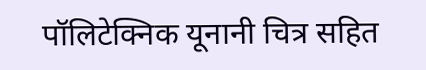पॉलिटेक्निक यूनानी चित्र सहित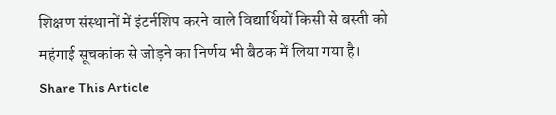शिक्षण संस्थानों में इंटर्नशिप करने वाले विद्यार्थियों किसी से बस्ती को महंगाई सूचकांक से जोड़ने का निर्णय भी बैठक में लिया गया है।
Share This Article